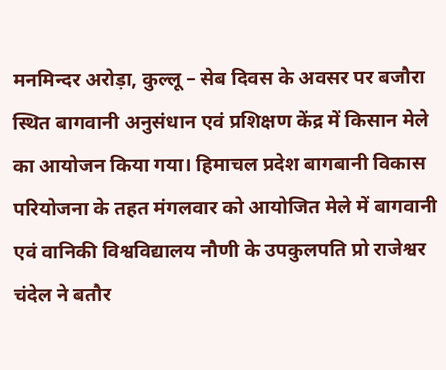मनमिन्दर अरोड़ा, कुल्लू – सेब दिवस के अवसर पर बजौरा स्थित बागवानी अनुसंधान एवं प्रशिक्षण केंद्र में किसान मेले का आयोजन किया गया। हिमाचल प्रदेश बागबानी विकास परियोजना के तहत मंगलवार को आयोजित मेले में बागवानी एवं वानिकी विश्वविद्यालय नौणी के उपकुलपति प्रो राजेश्वर चंदेल ने बतौर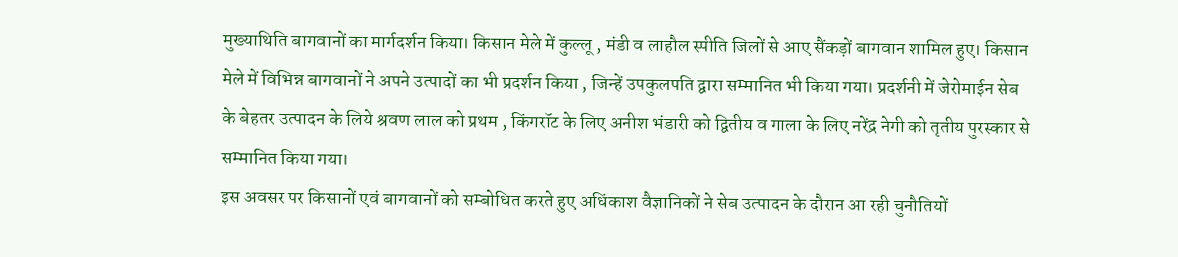मुख्याथिति बागवानों का मार्गदर्शन किया। किसान मेले में कुल्लू , मंडी व लाहौल स्पीति जिलों से आए सैंकड़ों बागवान शामिल हुए। किसान मेले में विभिन्न बागवानों ने अपने उत्पादों का भी प्रदर्शन किया , जिन्हें उपकुलपति द्वारा सम्मानित भी किया गया। प्रदर्शनी में जेरोमाईन सेब के बेहतर उत्पादन के लिये श्रवण लाल को प्रथम , किंगरॉट के लिए अनीश भंडारी को द्वितीय व गाला के लिए नरेंद्र नेगी को तृतीय पुरस्कार से सम्मानित किया गया।
इस अवसर पर किसानों एवं बागवानों को सम्बोधित करते हुए अधिंकाश वैज्ञानिकों ने सेब उत्पादन के दौरान आ रही चुनौतियों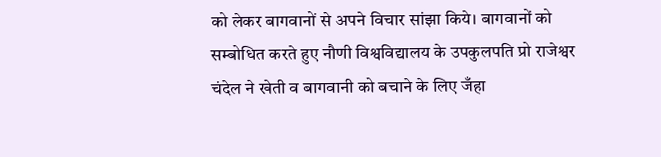को लेकर बागवानों से अपने विचार सांझा किये। बागवानों को सम्बोधित करते हुए नौणी विश्वविद्यालय के उपकुलपति प्रो राजेश्वर चंदेल ने खेती व बागवानी को बचाने के लिए जँहा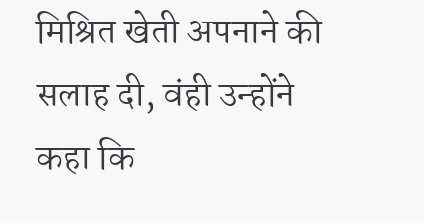मिश्रित खेती अपनाने की सलाह दी, वंही उन्होंने कहा कि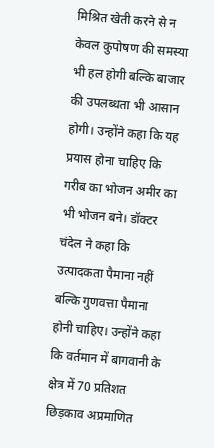मिश्रित खेती करने से न केवल कुपोषण की समस्या भी हल होगी बल्कि बाजार की उपलब्धता भी आसान होगी। उन्होंने कहा कि यह प्रयास होना चाहिए कि गरीब का भोजन अमीर का भी भोजन बने। डॉक्टर चंदेल ने कहा कि उत्पादकता पैमाना नहीं बल्कि गुणवत्ता पैमाना होनी चाहिए। उन्होंने कहा कि वर्तमान में बागवानी के क्षेत्र में 70 प्रतिशत छिड़काव अप्रमाणित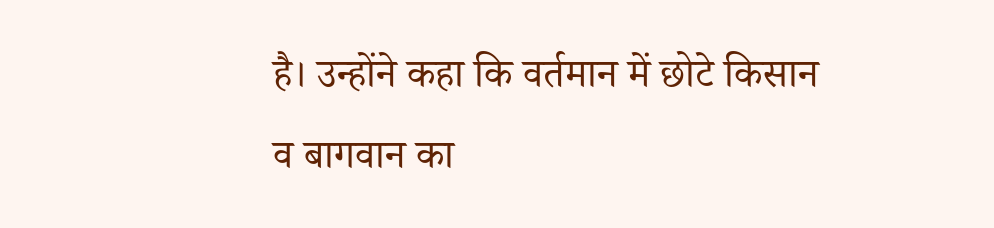है। उन्होंने कहा कि वर्तमान में छोटे किसान व बागवान का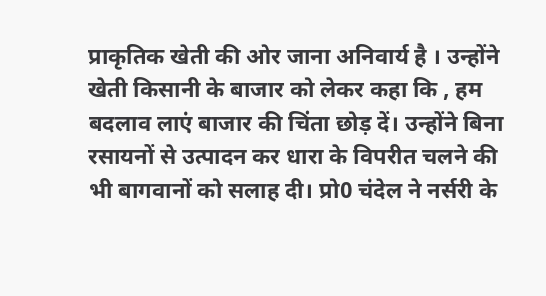प्राकृतिक खेती की ओर जाना अनिवार्य है । उन्होंने खेती किसानी के बाजार को लेकर कहा कि , हम बदलाव लाएं बाजार की चिंता छोड़ दें। उन्होंने बिना रसायनों से उत्पादन कर धारा के विपरीत चलने की भी बागवानों को सलाह दी। प्रो0 चंदेल ने नर्सरी के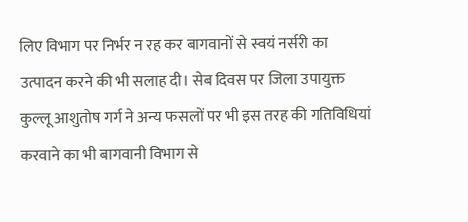लिए विभाग पर निर्भर न रह कर बागवानों से स्वयं नर्सरी का उत्पादन करने की भी सलाह दी। सेब दिवस पर जिला उपायुक्त कुल्लू आशुतोष गर्ग ने अन्य फसलों पर भी इस तरह की गतिविधियां करवाने का भी बागवानी विभाग से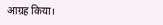आग्रह किया।